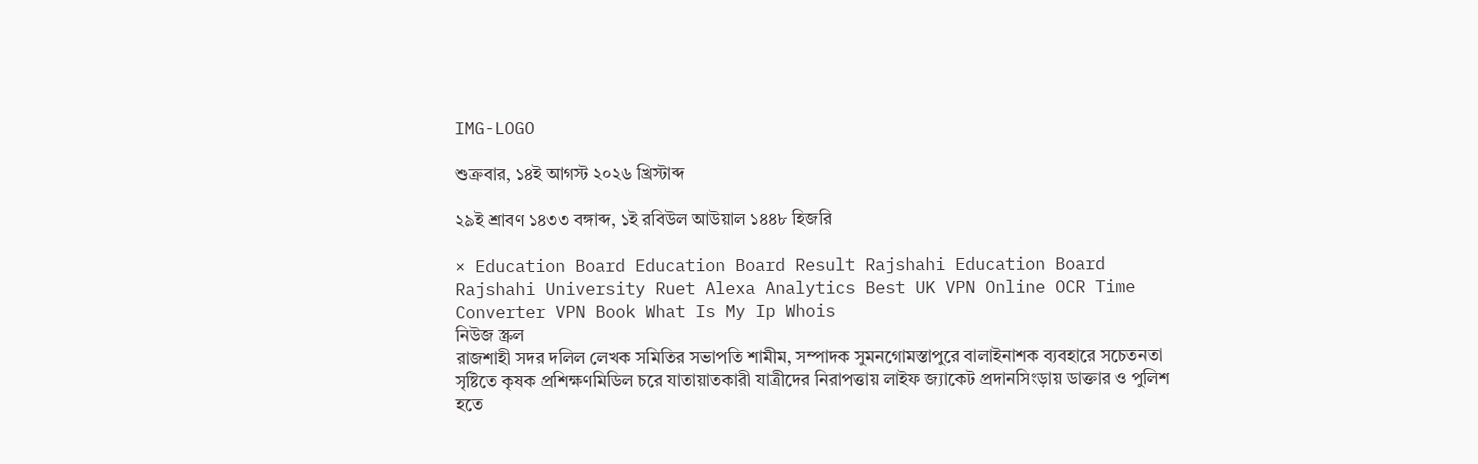IMG-LOGO

শুক্রবার, ১৪ই আগস্ট ২০২৬ খ্রিস্টাব্দ

২৯ই শ্রাবণ ১৪৩৩ বঙ্গাব্দ, ১ই রবিউল আউয়াল ১৪৪৮ হিজরি

× Education Board Education Board Result Rajshahi Education Board Rajshahi University Ruet Alexa Analytics Best UK VPN Online OCR Time Converter VPN Book What Is My Ip Whois
নিউজ স্ক্রল
রাজশাহী সদর দলিল লেখক সমিতির সভাপতি শামীম, সম্পাদক সুমনগোমস্তাপুরে বালাইনাশক ব্যবহারে সচেতনতা সৃষ্টিতে কৃষক প্রশিক্ষণমিডিল চরে যাতায়াতকারী যাত্রীদের নিরাপত্তায় লাইফ জ্যাকেট প্রদানসিংড়ায় ডাক্তার ও পুলিশ হতে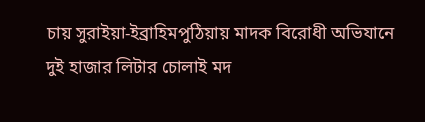চায় সুরাইয়া-ইব্রাহিমপুঠিয়ায় মাদক বিরোধী অভিযানে দুই হাজার লিটার চোলাই মদ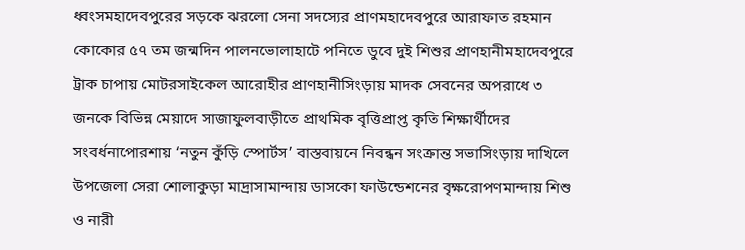ধ্বংসমহাদেবপুরের সড়কে ঝরলো সেনা সদস্যের প্রাণমহাদেবপুরে আরাফাত রহমান কোকোর ৫৭ তম জন্মদিন পালনভোলাহাটে পনিতে ডুবে দুই শিশুর প্রাণহানীমহাদেবপুরে ট্রাক চাপায় মোটরসাইকেল আরোহীর প্রাণহানীসিংড়ায় মাদক সেবনের অপরাধে ৩ জনকে বিভিন্ন মেয়াদে সাজাফুলবাড়ীতে প্রাথমিক বৃত্তিপ্রাপ্ত কৃতি শিক্ষার্থীদের সংবর্ধনাপোরশায় ‘নতুন কুঁড়ি স্পোর্টস’ বাস্তবায়নে নিবন্ধন সংক্রান্ত সভাসিংড়ায় দাখিলে উপজেলা সেরা শোলাকুড়া মাদ্রাসামান্দায় ডাসকো ফাউন্ডেশনের বৃক্ষরোপণমান্দায় শিশু ও নারী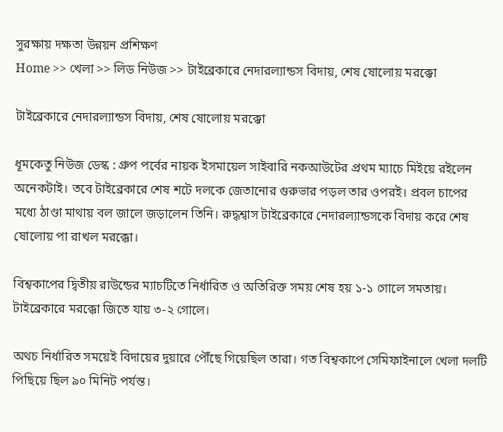সুরক্ষায় দক্ষতা উন্নয়ন প্রশিক্ষণ
Home >> খেলা >> লিড নিউজ >> টাইব্রেকারে নেদারল্যান্ডস বিদায়, শেষ ষোলোয় মরক্কো

টাইব্রেকারে নেদারল্যান্ডস বিদায়, শেষ ষোলোয় মরক্কো

ধূমকেতু নিউজ ডেস্ক : গ্রুপ পর্বের নায়ক ইসমায়েল সাইবারি নকআউটের প্রথম ম্যাচে মিইয়ে রইলেন অনেকটাই। তবে টাইব্রেকারে শেষ শটে দলকে জেতানোর গুরুভার পড়ল তার ওপরই। প্রবল চাপের মধ্যে ঠাণ্ডা মাথায় বল জালে জড়ালেন তিনি। রুদ্ধশ্বাস টাইব্রেকারে নেদারল্যান্ডসকে বিদায় করে শেষ ষোলোয় পা রাখল মরক্কো।

বিশ্বকাপের দ্বিতীয় রাউন্ডের ম্যাচটিতে নির্ধারিত ও অতিরিক্ত সময় শেষ হয় ১-১ গোলে সমতায়। টাইব্রেকারে মরক্কো জিতে যায় ৩-২ গোলে।

অথচ নির্ধারিত সময়েই বিদায়ের দুয়ারে পৌঁছে গিয়েছিল তারা। গত বিশ্বকাপে সেমিফাইনালে খেলা দলটি পিছিয়ে ছিল ৯০ মিনিট পর্যন্ত।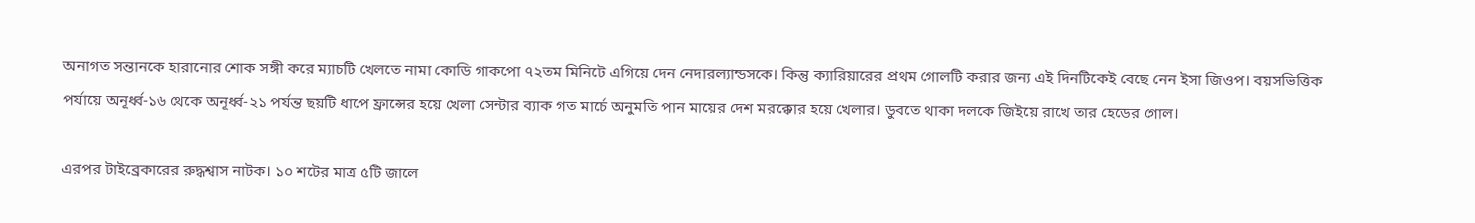অনাগত সন্তানকে হারানোর শোক সঙ্গী করে ম্যাচটি খেলতে নামা কোডি গাকপো ৭২তম মিনিটে এগিয়ে দেন নেদারল্যান্ডসকে। কিন্তু ক্যারিয়ারের প্রথম গোলটি করার জন্য এই দিনটিকেই বেছে নেন ইসা জিওপ। বয়সভিত্তিক পর্যায়ে অনূর্ধ্ব-১৬ থেকে অনূর্ধ্ব-২১ পর্যন্ত ছয়টি ধাপে ফ্রান্সের হয়ে খেলা সেন্টার ব্যাক গত মার্চে অনুমতি পান মায়ের দেশ মরক্কোর হয়ে খেলার। ডুবতে থাকা দলকে জিইয়ে রাখে তার হেডের গোল।

এরপর টাইব্রেকারের রুদ্ধশ্বাস নাটক। ১০ শটের মাত্র ৫টি জালে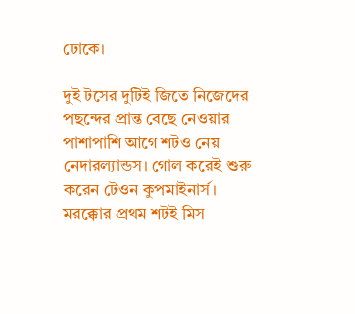ঢোকে।

দুই টসের দুটিই জিতে নিজেদের পছন্দের প্রান্ত বেছে নেওয়ার পাশাপাশি আগে শটও নেয় নেদারল্যান্ডস। গোল করেই শুরু করেন টেওন কুপমাইনার্স। মরক্কোর প্রথম শটই মিস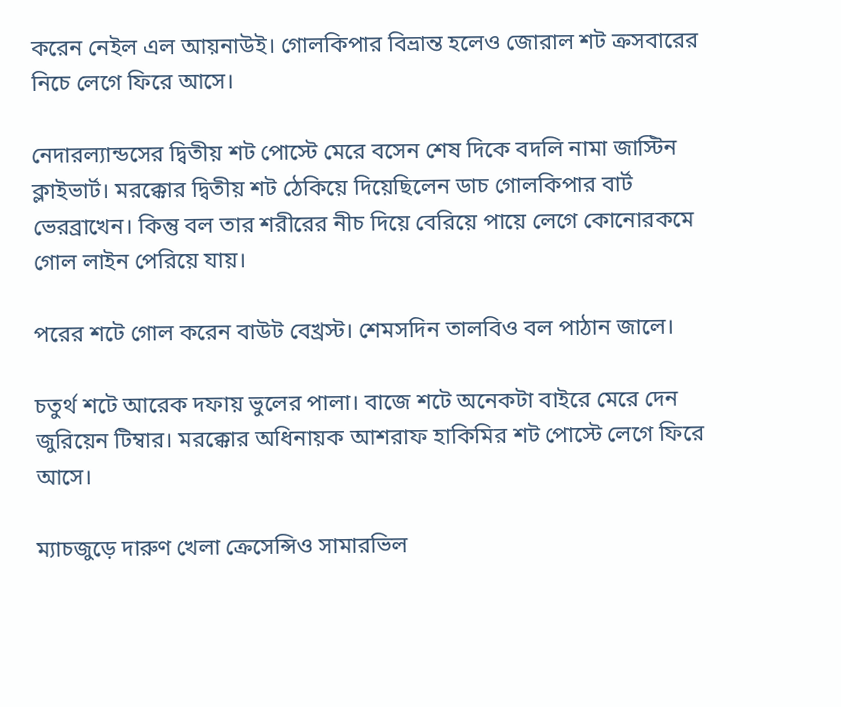করেন নেইল এল আয়নাউই। গোলকিপার বিভ্রান্ত হলেও জোরাল শট ক্রসবারের নিচে লেগে ফিরে আসে।

নেদারল্যান্ডসের দ্বিতীয় শট পোস্টে মেরে বসেন শেষ দিকে বদলি নামা জাস্টিন ক্লাইভার্ট। মরক্কোর দ্বিতীয় শট ঠেকিয়ে দিয়েছিলেন ডাচ গোলকিপার বার্ট ভেরব্রাখেন। কিন্তু বল তার শরীরের নীচ দিয়ে বেরিয়ে পায়ে লেগে কোনোরকমে গোল লাইন পেরিয়ে যায়।

পরের শটে গোল করেন বাউট বেখ্রস্ট। শেমসদিন তালবিও বল পাঠান জালে।

চতুর্থ শটে আরেক দফায় ভুলের পালা। বাজে শটে অনেকটা বাইরে মেরে দেন জুরিয়েন টিম্বার। মরক্কোর অধিনায়ক আশরাফ হাকিমির শট পোস্টে লেগে ফিরে আসে।

ম্যাচজুড়ে দারুণ খেলা ক্রেসেন্সিও সামারভিল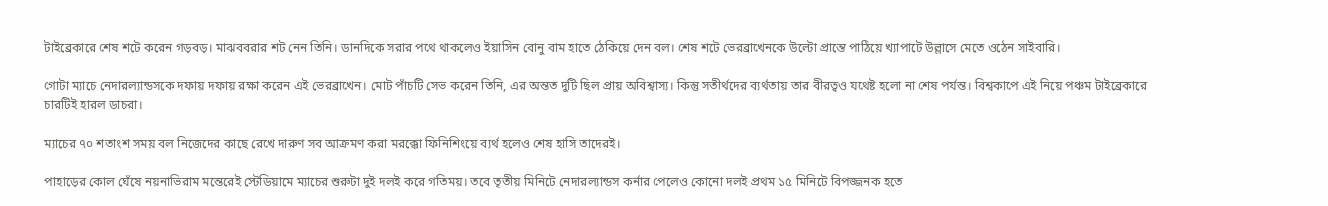টাইব্রেকারে শেষ শটে করেন গড়বড়। মাঝববরার শট নেন তিনি। ডানদিকে সরার পথে থাকলেও ইয়াসিন বোনু বাম হাতে ঠেকিয়ে দেন বল। শেষ শটে ভেরব্রাখেনকে উল্টো প্রান্তে পাঠিয়ে খ্যাপাটে উল্লাসে মেতে ওঠেন সাইবারি।

গোটা ম্যাচে নেদারল্যান্ডসকে দফায় দফায় রক্ষা করেন এই ভেরব্রাখেন। মোট পাঁচটি সেভ করেন তিনি, এর অন্তত দুটি ছিল প্রায় অবিশ্বাস্য। কিন্তু সতীর্থদের ব্যর্থতায় তার বীরত্বও যথেষ্ট হলো না শেষ পর্যন্ত। বিশ্বকাপে এই নিয়ে পঞ্চম টাইব্রেকারে চারটিই হারল ডাচরা।

ম্যাচের ৭০ শতাংশ সময় বল নিজেদের কাছে রেখে দারুণ সব আক্রমণ করা মরক্কো ফিনিশিংয়ে ব্যর্থ হলেও শেষ হাসি তাদেরই।

পাহাড়ের কোল ঘেঁষে নয়নাভিরাম মন্তেরেই স্টেডিয়ামে ম্যাচের শুরুটা দুই দলই করে গতিময়। তবে তৃতীয় মিনিটে নেদারল্যান্ডস কর্নার পেলেও কোনো দলই প্রথম ১৫ মিনিটে বিপজ্জনক হতে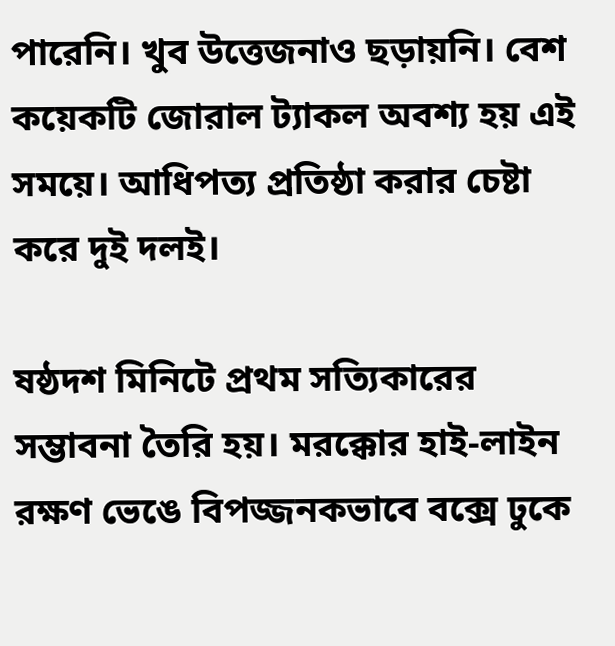পারেনি। খুব উত্তেজনাও ছড়ায়নি। বেশ কয়েকটি জোরাল ট্যাকল অবশ্য হয় এই সময়ে। আধিপত্য প্রতিষ্ঠা করার চেষ্টা করে দুই দলই।

ষষ্ঠদশ মিনিটে প্রথম সত্যিকারের সম্ভাবনা তৈরি হয়। মরক্কোর হাই-লাইন রক্ষণ ভেঙে বিপজ্জনকভাবে বক্সে ঢুকে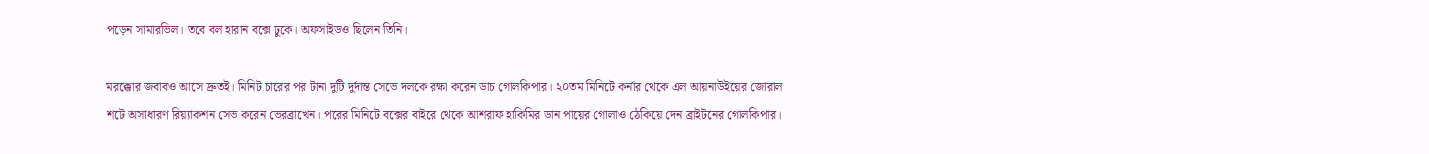পড়েন সামারভিল। তবে বল হারান বক্সে ঢুকে। অফসাইডও ছিলেন তিনি।

মরক্কোর জবাবও আসে দ্রুতই। মিনিট চারের পর টানা দুটি দুর্দান্ত সেভে দলকে রক্ষা করেন ডাচ গোলকিপার। ২০তম মিনিটে কর্নার থেকে এল আয়নাউইয়ের জোরাল শটে অসাধারণ রিয়্যাকশন সেভ করেন ভেরব্রাখেন। পরের মিনিটে বক্সের বাইরে থেকে আশরাফ হাকিমির ডান পায়ের গোলাও ঠেকিয়ে দেন ব্রাইটনের গোলকিপার।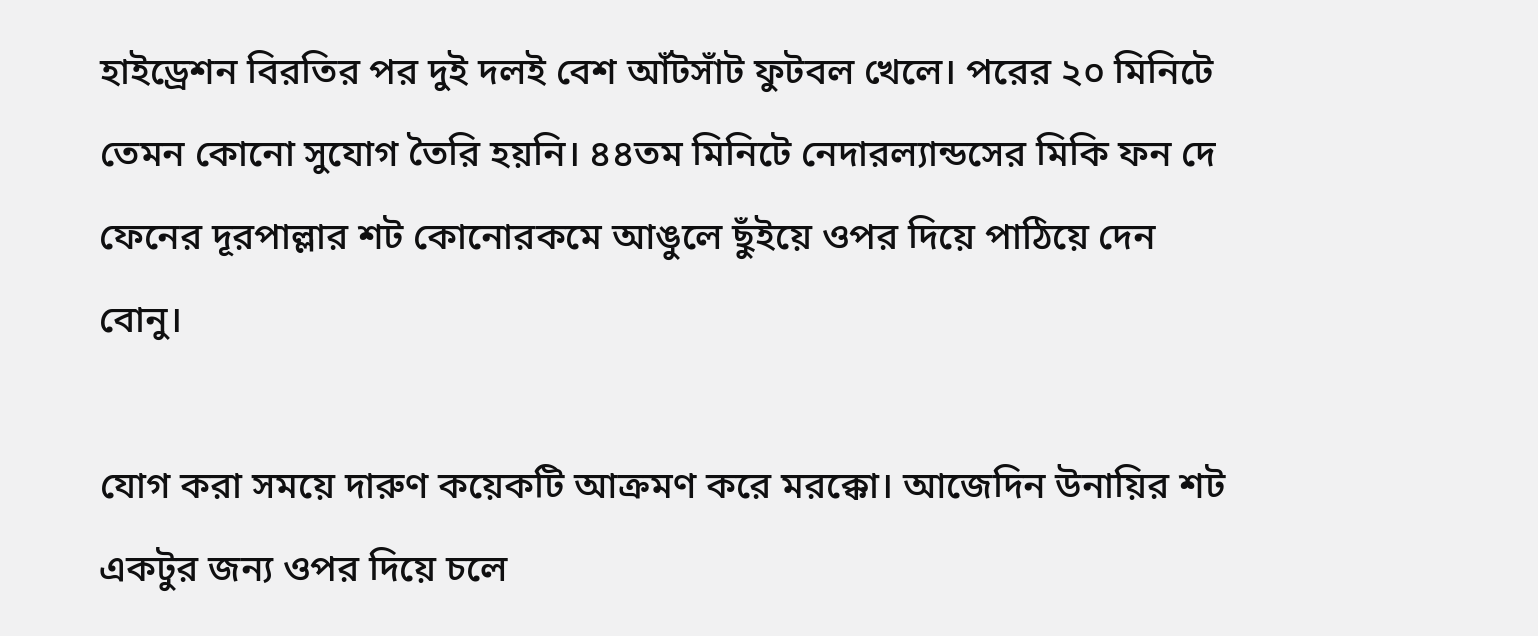হাইড্রেশন বিরতির পর দুই দলই বেশ আঁটসাঁট ফুটবল খেলে। পরের ২০ মিনিটে তেমন কোনো সুযোগ তৈরি হয়নি। ৪৪তম মিনিটে নেদারল্যান্ডসের মিকি ফন দে ফেনের দূরপাল্লার শট কোনোরকমে আঙুলে ছুঁইয়ে ওপর দিয়ে পাঠিয়ে দেন বোনু।

যোগ করা সময়ে দারুণ কয়েকটি আক্রমণ করে মরক্কো। আজেদিন উনায়ির শট একটুর জন্য ওপর দিয়ে চলে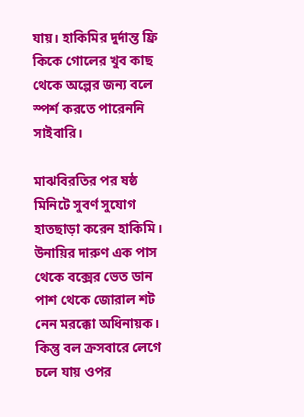যায়। হাকিমির দুর্দান্ত ফ্রি কিকে গোলের খুব কাছ থেকে অল্পের জন্য বলে স্পর্শ করতে পারেননি সাইবারি।

মাঝবিরতির পর ষষ্ঠ মিনিটে সুবর্ণ সুযোগ হাতছাড়া করেন হাকিমি। উনায়ির দারুণ এক পাস থেকে বক্সের ভেত ডান পাশ থেকে জোরাল শট নেন মরক্কো অধিনায়ক। কিন্তু বল ক্রসবারে লেগে চলে যায় ওপর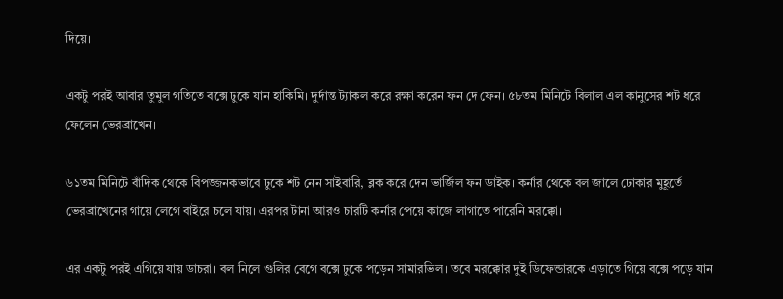দিয়ে।

একটু পরই আবার তুমুল গতিতে বক্সে ঢুকে যান হাকিমি। দুর্দান্ত ট্যাকল করে রক্ষা করেন ফন দে ফেন। ৫৮তম মিনিটে বিলাল এল কানুসের শট ধরে ফেলেন ভেরব্রাখেন।

৬১তম মিনিটে বাঁদিক থেকে বিপজ্জনকভাবে ঢুকে শট নেন সাইবারি, ব্লক করে দেন ভার্জিল ফন ডাইক। কর্নার থেকে বল জালে ঢোকার মুহূর্তে ভেরব্রাখেনের গায়ে লেগে বাইরে চলে যায়। এরপর টানা আরও চারটি কর্নার পেয়ে কাজে লাগাতে পারেনি মরক্কো।

এর একটু পরই এগিয়ে যায় ডাচরা। বল নিলে গুলির বেগে বক্সে ঢুকে পড়েন সামারভিল। তবে মরক্কোর দুই ডিফেন্ডারকে এড়াতে গিয়ে বক্সে পড়ে যান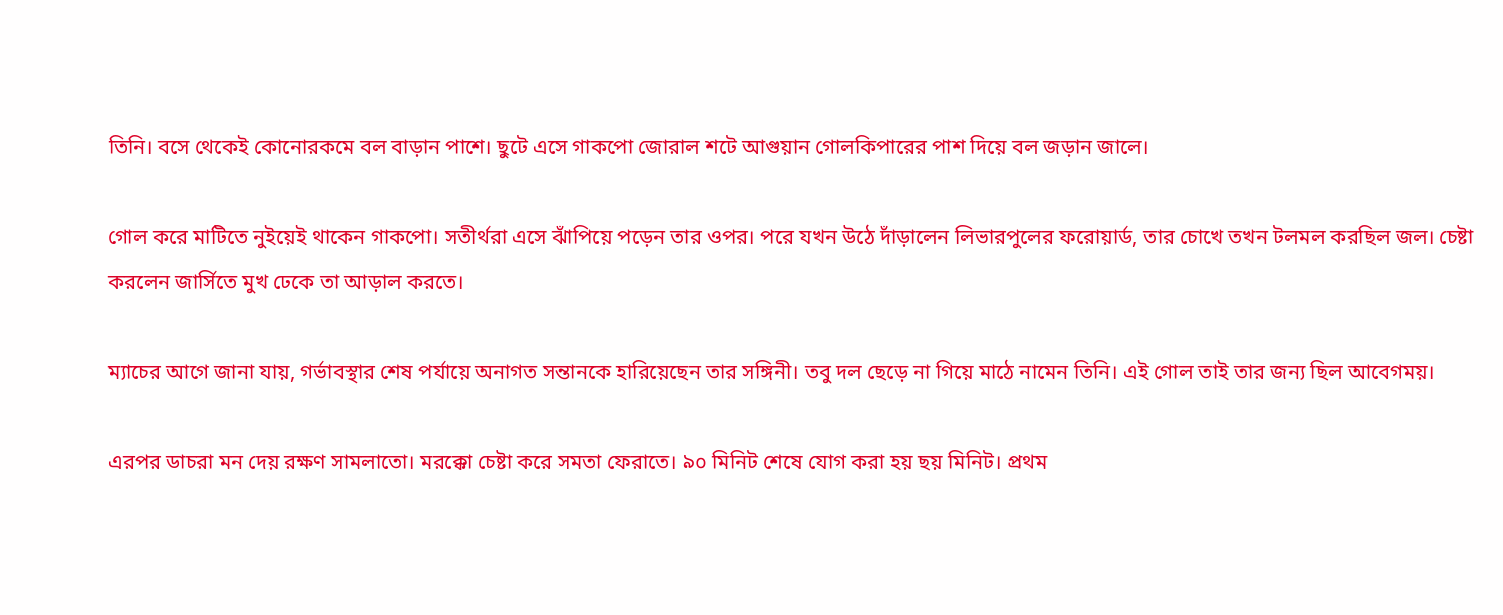তিনি। বসে থেকেই কোনোরকমে বল বাড়ান পাশে। ছুটে এসে গাকপো জোরাল শটে আগুয়ান গোলকিপারের পাশ দিয়ে বল জড়ান জালে।

গোল করে মাটিতে নুইয়েই থাকেন গাকপো। সতীর্থরা এসে ঝাঁপিয়ে পড়েন তার ওপর। পরে যখন উঠে দাঁড়ালেন লিভারপুলের ফরোয়ার্ড, তার চোখে তখন টলমল করছিল জল। চেষ্টা করলেন জার্সিতে মুখ ঢেকে তা আড়াল করতে।

ম্যাচের আগে জানা যায়, গর্ভাবস্থার শেষ পর্যায়ে অনাগত সন্তানকে হারিয়েছেন তার সঙ্গিনী। তবু দল ছেড়ে না গিয়ে মাঠে নামেন তিনি। এই গোল তাই তার জন্য ছিল আবেগময়।

এরপর ডাচরা মন দেয় রক্ষণ সামলাতো। মরক্কো চেষ্টা করে সমতা ফেরাতে। ৯০ মিনিট শেষে যোগ করা হয় ছয় মিনিট। প্রথম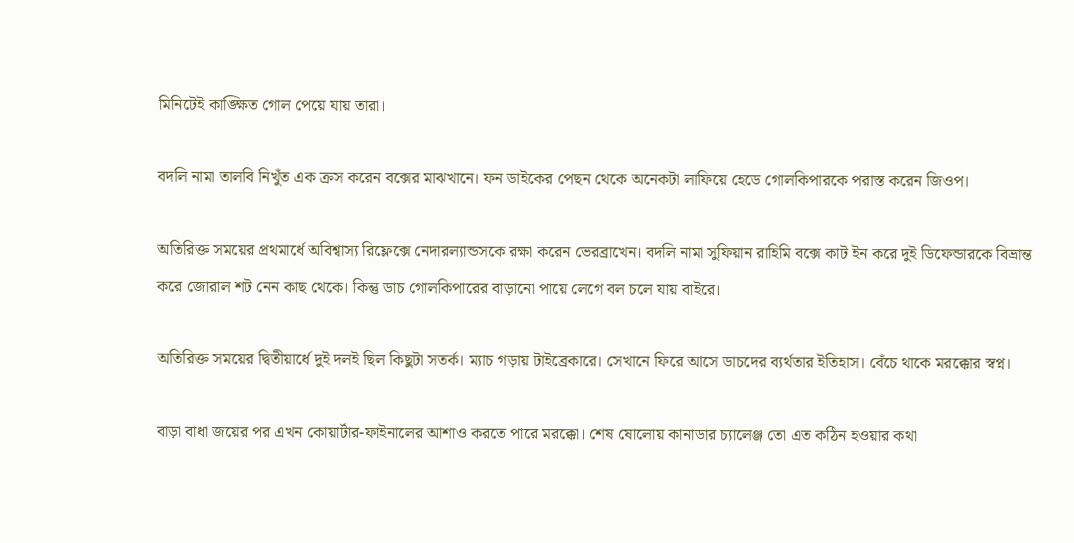মিনিটেই কাঙ্ক্ষিত গোল পেয়ে যায় তারা।

বদলি নামা তালবি নিখুঁত এক ক্রস করেন বক্সের মাঝখানে। ফন ডাইকের পেছন থেকে অনেকটা লাফিয়ে হেডে গোলকিপারকে পরাস্ত করেন জিওপ।

অতিরিক্ত সময়ের প্রথমার্ধে অবিশ্বাস্য রিফ্লেক্সে নেদারল্যান্ডসকে রক্ষা করেন ভেরব্রাখেন। বদলি নামা সুফিয়ান রাহিমি বক্সে কাট ইন করে দুই ডিফেন্ডারকে বিভ্রান্ত করে জোরাল শট নেন কাছ থেকে। কিন্তু ডাচ গোলকিপারের বাড়ানো পায়ে লেগে বল চলে যায় বাইরে।

অতিরিক্ত সময়ের দ্বিতীয়ার্ধে দুই দলই ছিল কিছুটা সতর্ক। ম্যাচ গড়ায় টাইব্রেকারে। সেখানে ফিরে আসে ডাচদের ব্যর্থতার ইতিহাস। বেঁচে থাকে মরক্কোর স্বপ্ন।

বাড়া বাধা জয়ের পর এখন কোয়ার্টার-ফাইনালের আশাও করতে পারে মরক্কো। শেষ ষোলোয় কানাডার চ্যালেঞ্জ তো এত কঠিন হওয়ার কথা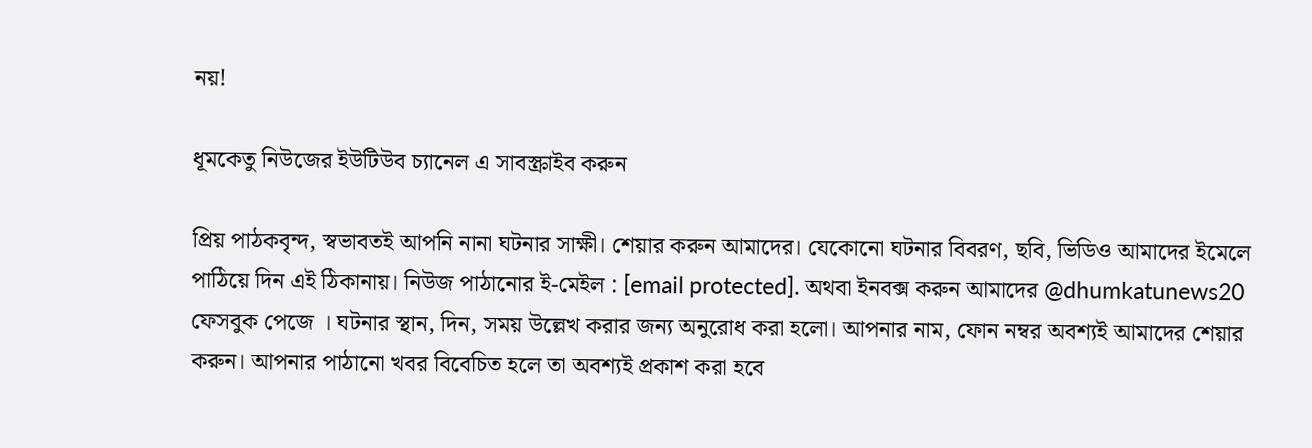নয়!

ধূমকেতু নিউজের ইউটিউব চ্যানেল এ সাবস্ক্রাইব করুন

প্রিয় পাঠকবৃন্দ, স্বভাবতই আপনি নানা ঘটনার সাক্ষী। শেয়ার করুন আমাদের। যেকোনো ঘটনার বিবরণ, ছবি, ভিডিও আমাদের ইমেলে পাঠিয়ে দিন এই ঠিকানায়। নিউজ পাঠানোর ই-মেইল : [email protected]. অথবা ইনবক্স করুন আমাদের @dhumkatunews20 ফেসবুক পেজে । ঘটনার স্থান, দিন, সময় উল্লেখ করার জন্য অনুরোধ করা হলো। আপনার নাম, ফোন নম্বর অবশ্যই আমাদের শেয়ার করুন। আপনার পাঠানো খবর বিবেচিত হলে তা অবশ্যই প্রকাশ করা হবে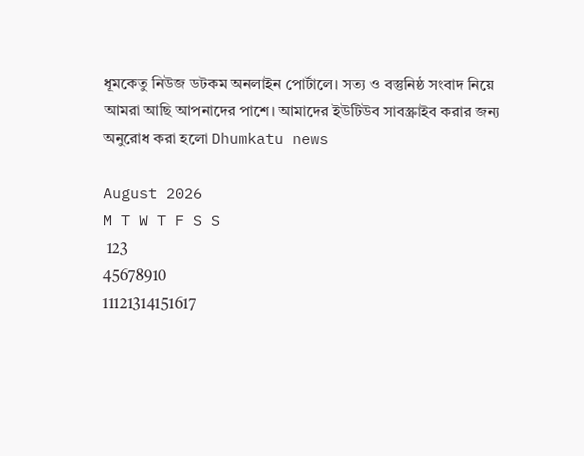ধূমকেতু নিউজ ডটকম অনলাইন পোর্টালে। সত্য ও বস্তুনিষ্ঠ সংবাদ নিয়ে আমরা আছি আপনাদের পাশে। আমাদের ইউটিউব সাবস্ক্রাইব করার জন্য অনুরোধ করা হলো Dhumkatu news

August 2026
M T W T F S S
 123
45678910
11121314151617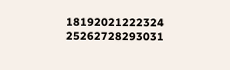18192021222324
25262728293031